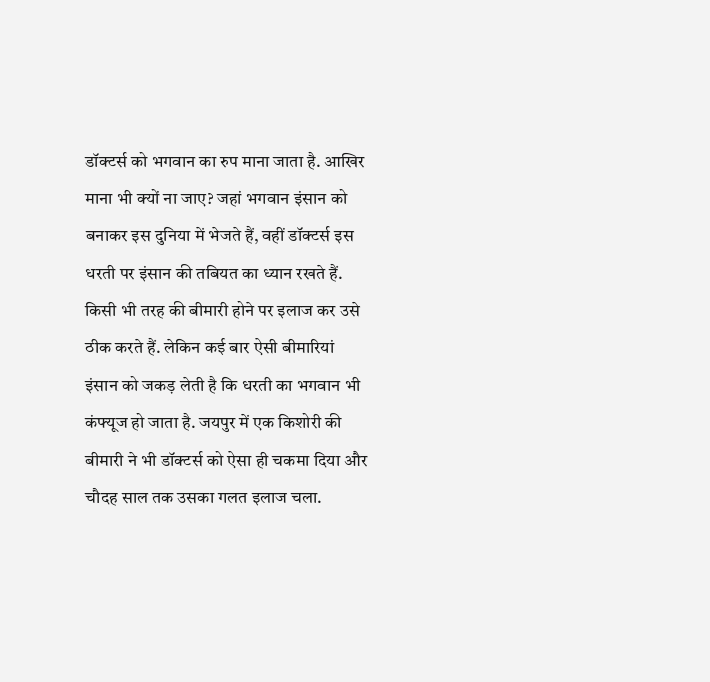डॉक्टर्स को भगवान का रुप माना जाता है. आखिर माना भी क्यों ना जाए? जहां भगवान इंसान को बनाकर इस दुनिया में भेजते हैं, वहीं डॉक्टर्स इस धरती पर इंसान की तबियत का ध्यान रखते हैं. किसी भी तरह की बीमारी होने पर इलाज कर उसे ठीक करते हैं. लेकिन कई बार ऐसी बीमारियां इंसान को जकड़ लेती है कि धरती का भगवान भी कंफ्यूज हो जाता है. जयपुर में एक किशोरी की बीमारी ने भी डॉक्टर्स को ऐसा ही चकमा दिया और चौदह साल तक उसका गलत इलाज चला.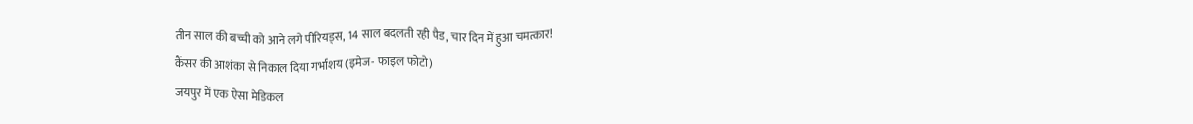तीन साल की बच्ची को आने लगे पीरियड्स, 14 साल बदलती रही पैड, चार दिन में हुआ चमत्कार!
कैंसर की आशंका से निकाल दिया गर्भाशय (इमेज- फाइल फोटो)
जयपुर में एक ऐसा मेडिकल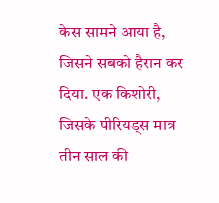केस सामने आया है, जिसने सबको हैरान कर दिया. एक किशोरी, जिसके पीरियड्स मात्र तीन साल की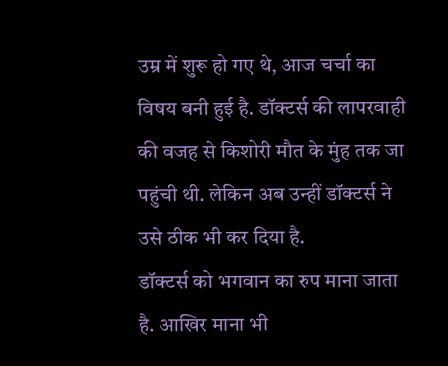उम्र में शुरू हो गए थे, आज चर्चा का विषय बनी हुई है. डॉक्टर्स की लापरवाही की वजह से किशोरी मौत के मुंह तक जा पहुंची थी. लेकिन अब उन्हीं डॉक्टर्स ने उसे ठीक भी कर दिया है.
डॉक्टर्स को भगवान का रुप माना जाता है. आखिर माना भी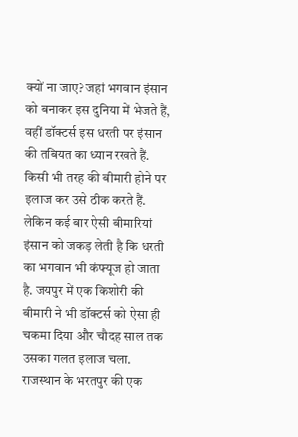क्यों ना जाए? जहां भगवान इंसान को बनाकर इस दुनिया में भेजते हैं, वहीं डॉक्टर्स इस धरती पर इंसान की तबियत का ध्यान रखते हैं. किसी भी तरह की बीमारी होने पर इलाज कर उसे ठीक करते हैं. लेकिन कई बार ऐसी बीमारियां इंसान को जकड़ लेती है कि धरती का भगवान भी कंफ्यूज हो जाता है. जयपुर में एक किशोरी की बीमारी ने भी डॉक्टर्स को ऐसा ही चकमा दिया और चौदह साल तक उसका गलत इलाज चला.
राजस्थान के भरतपुर की एक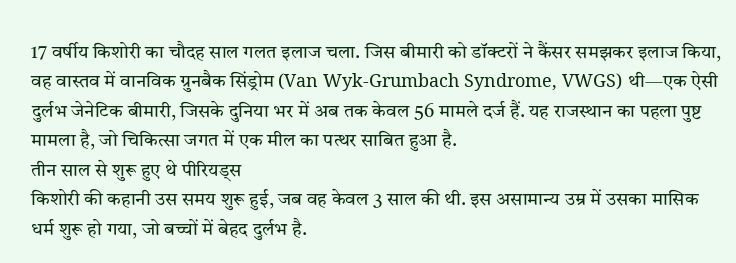17 वर्षीय किशोरी का चौदह साल गलत इलाज चला. जिस बीमारी को डॉक्टरों ने कैंसर समझकर इलाज किया, वह वास्तव में वानविक ग्रुनबैक सिंड्रोम (Van Wyk-Grumbach Syndrome, VWGS) थी—एक ऐसी दुर्लभ जेनेटिक बीमारी, जिसके दुनिया भर में अब तक केवल 56 मामले दर्ज हैं. यह राजस्थान का पहला पुष्ट मामला है, जो चिकित्सा जगत में एक मील का पत्थर साबित हुआ है.
तीन साल से शुरू हुए थे पीरियड्स
किशोरी की कहानी उस समय शुरू हुई, जब वह केवल 3 साल की थी. इस असामान्य उम्र में उसका मासिक धर्म शुरू हो गया, जो बच्चों में बेहद दुर्लभ है.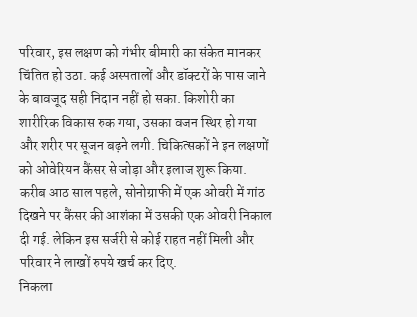परिवार, इस लक्षण को गंभीर बीमारी का संकेत मानकर चिंतित हो उठा. कई अस्पतालों और डॉक्टरों के पास जाने के बावजूद सही निदान नहीं हो सका. किशोरी का शारीरिक विकास रुक गया, उसका वजन स्थिर हो गया और शरीर पर सूजन बढ़ने लगी. चिकित्सकों ने इन लक्षणों को ओवेरियन कैंसर से जोड़ा और इलाज शुरू किया. करीब आठ साल पहले, सोनोग्राफी में एक ओवरी में गांठ दिखने पर कैंसर की आशंका में उसकी एक ओवरी निकाल दी गई. लेकिन इस सर्जरी से कोई राहत नहीं मिली और परिवार ने लाखों रुपये खर्च कर दिए.
निकला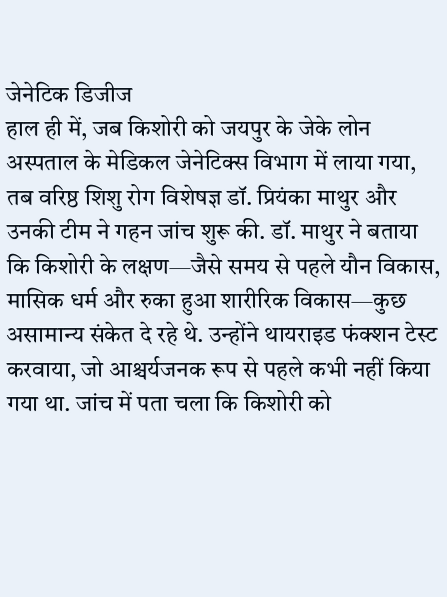जेनेटिक डिजीज
हाल ही में, जब किशोरी को जयपुर के जेके लोन अस्पताल के मेडिकल जेनेटिक्स विभाग में लाया गया, तब वरिष्ठ शिशु रोग विशेषज्ञ डॉ. प्रियंका माथुर और उनकी टीम ने गहन जांच शुरू की. डॉ. माथुर ने बताया कि किशोरी के लक्षण—जैसे समय से पहले यौन विकास, मासिक धर्म और रुका हुआ शारीरिक विकास—कुछ असामान्य संकेत दे रहे थे. उन्होंने थायराइड फंक्शन टेस्ट करवाया, जो आश्चर्यजनक रूप से पहले कभी नहीं किया गया था. जांच में पता चला कि किशोरी को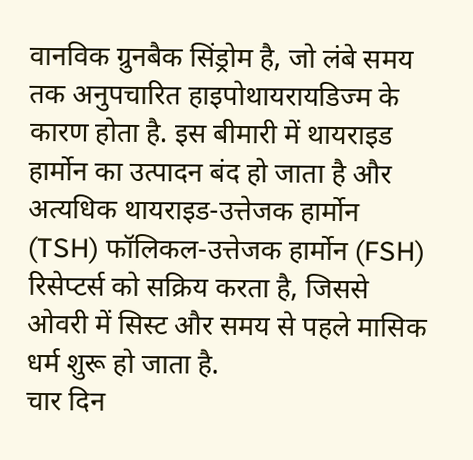वानविक ग्रुनबैक सिंड्रोम है, जो लंबे समय तक अनुपचारित हाइपोथायरायडिज्म के कारण होता है. इस बीमारी में थायराइड हार्मोन का उत्पादन बंद हो जाता है और अत्यधिक थायराइड-उत्तेजक हार्मोन (TSH) फॉलिकल-उत्तेजक हार्मोन (FSH) रिसेप्टर्स को सक्रिय करता है, जिससे ओवरी में सिस्ट और समय से पहले मासिक धर्म शुरू हो जाता है.
चार दिन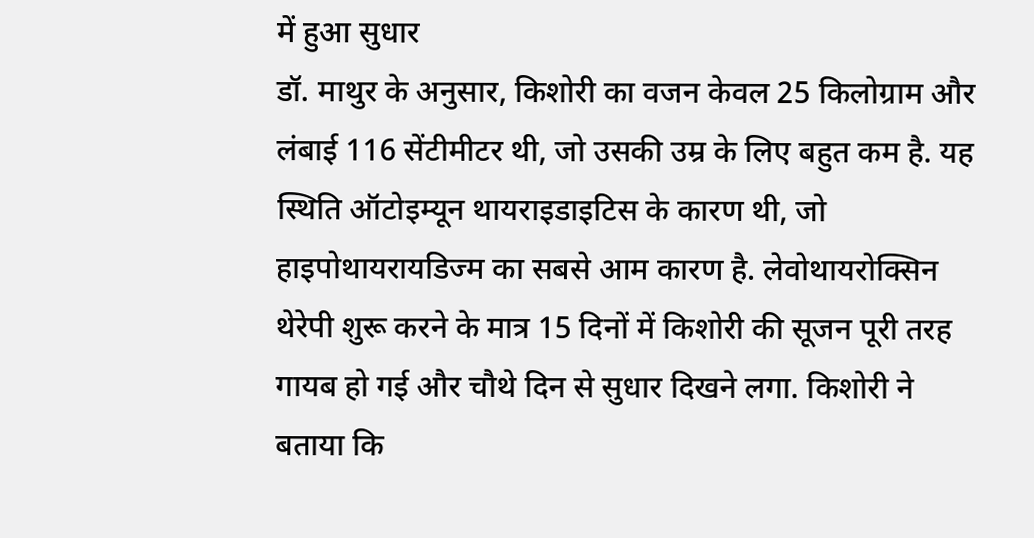में हुआ सुधार
डॉ. माथुर के अनुसार, किशोरी का वजन केवल 25 किलोग्राम और लंबाई 116 सेंटीमीटर थी, जो उसकी उम्र के लिए बहुत कम है. यह स्थिति ऑटोइम्यून थायराइडाइटिस के कारण थी, जो हाइपोथायरायडिज्म का सबसे आम कारण है. लेवोथायरोक्सिन थेरेपी शुरू करने के मात्र 15 दिनों में किशोरी की सूजन पूरी तरह गायब हो गई और चौथे दिन से सुधार दिखने लगा. किशोरी ने बताया कि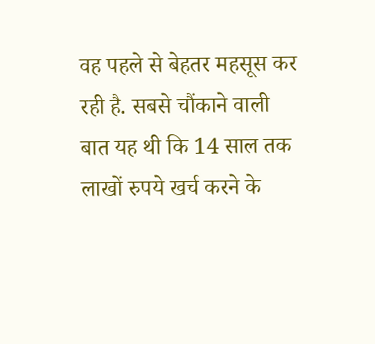वह पहले से बेहतर महसूस कर रही है. सबसे चौंकाने वाली बात यह थी कि 14 साल तक लाखों रुपये खर्च करने के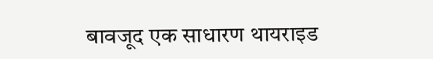बावजूद एक साधारण थायराइड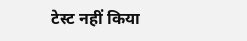टेस्ट नहीं किया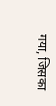गया, जिसका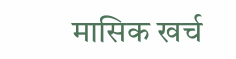मासिक खर्च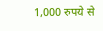1,000 रुपये से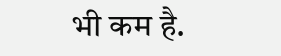भी कम है.